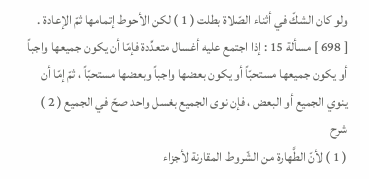ولو كان الشكّ في أثناء الصّلاة بطلت ( 1 ) لكن الأحوط إتمامها ثمّ الإعادة .
[ 698 ] مسألة 15 : إذا اجتمع عليه أغسال متعدِّدة فإمّا أن يكون جميعها واجباً أو يكون جميعها مستحبّاً أو يكون بعضها واجباً وبعضها مستحبّاً ، ثمّ إمّا أن ينوي الجميع أو البعض ، فإن نوى الجميع بغسل واحد صحّ في الجميع ( 2 )
شرح
( 1 ) لأنّ الطَّهارة من الشّروط المقارنة لأجزاء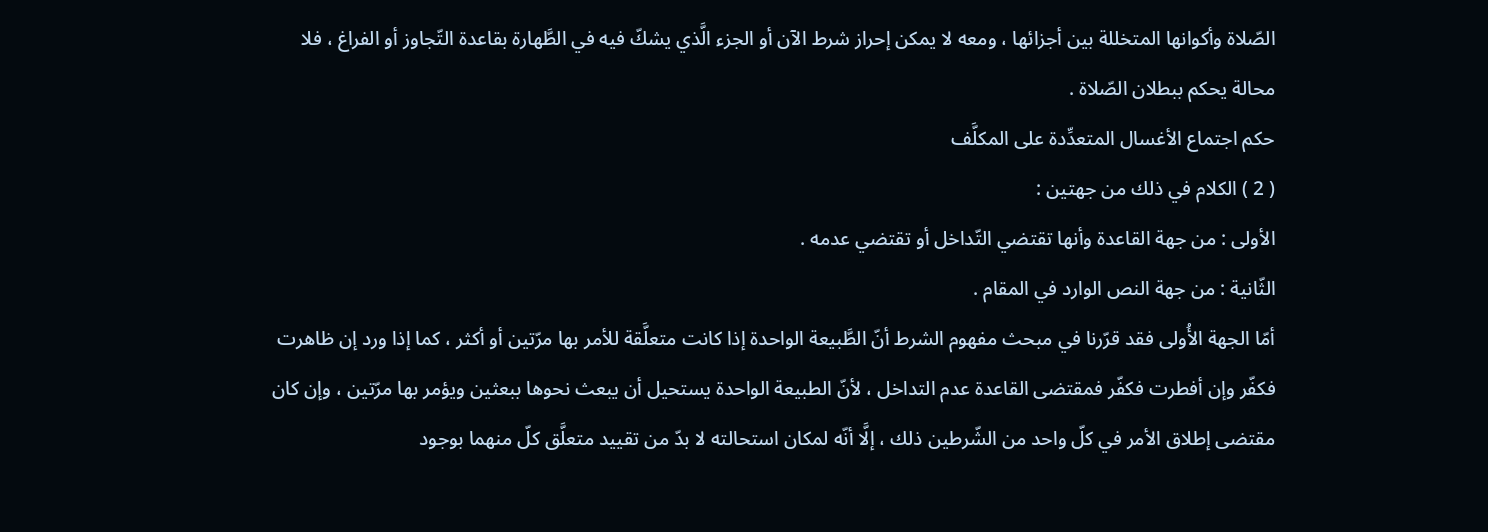الصّلاة وأكوانها المتخللة بين أجزائها ، ومعه لا يمكن إحراز شرط الآن أو الجزء الَّذي يشكّ فيه في الطَّهارة بقاعدة التّجاوز أو الفراغ ، فلا محالة يحكم ببطلان الصّلاة .
حكم اجتماع الأغسال المتعدِّدة على المكلَّف
( 2 ) الكلام في ذلك من جهتين :
الأولى : من جهة القاعدة وأنها تقتضي التّداخل أو تقتضي عدمه .
الثّانية : من جهة النص الوارد في المقام .
أمّا الجهة الأُولى فقد قرّرنا في مبحث مفهوم الشرط أنّ الطَّبيعة الواحدة إذا كانت متعلَّقة للأمر بها مرّتين أو أكثر ، كما إذا ورد إن ظاهرت فكفّر وإن أفطرت فكفّر فمقتضى القاعدة عدم التداخل ، لأنّ الطبيعة الواحدة يستحيل أن يبعث نحوها ببعثين ويؤمر بها مرّتين ، وإن كان مقتضى إطلاق الأمر في كلّ واحد من الشّرطين ذلك ، إلَّا أنّه لمكان استحالته لا بدّ من تقييد متعلَّق كلّ منهما بوجود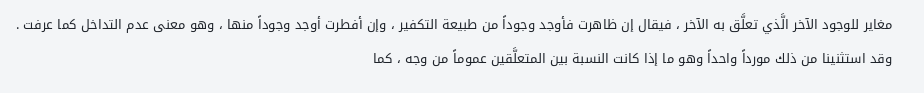مغاير للوجود الآخر الَّذي تعلَّق به الآخر ، فيقال إن ظاهرت فأوجد وجوداً من طبيعة التكفير ، وإن أفطرت أوجد وجوداً منها ، وهو معنى عدم التداخل كما عرفت .
وقد استثنينا من ذلك مورداً واحداً وهو ما إذا كانت النسبة بين المتعلَّقين عموماً من وجه ، كما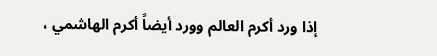إذا ورد أكرم العالم وورد أيضاً أكرم الهاشمي ،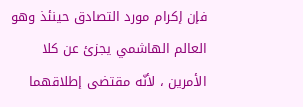فإن إكرام مورد التصادق حينئذ وهو العالم الهاشمي يجزئ عن كلا الأمرين ، لأنّه مقتضى إطلاقهما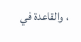، والقاعدة في